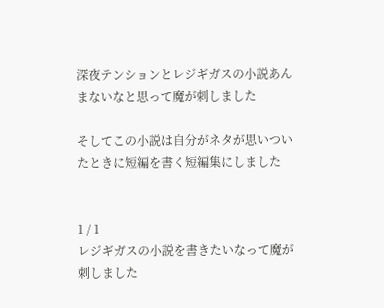深夜テンションとレジギガスの小説あんまないなと思って魔が刺しました

そしてこの小説は自分がネタが思いついたときに短編を書く短編集にしました


1 / 1
レジギガスの小説を書きたいなって魔が刺しました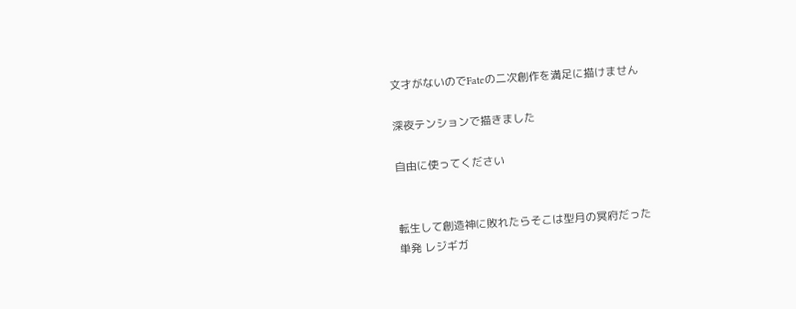文才がないのでFateの二次創作を満足に描けません

深夜テンションで描きました

自由に使ってください


転生して創造神に敗れたらそこは型月の冥府だった
単発 レジギガ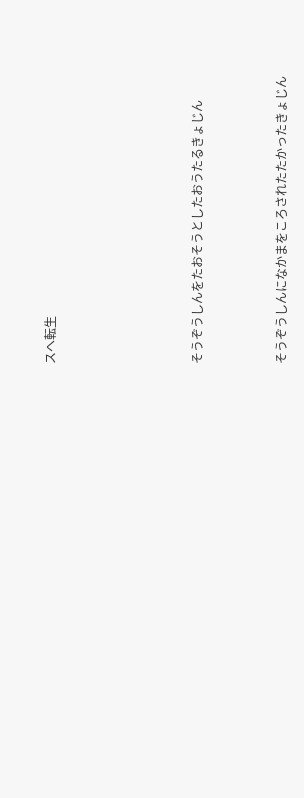スへ転生






そうぞうしんをたおそうとしたおうたるきょじん



そうぞうしんになかまをころされたたかったきょじん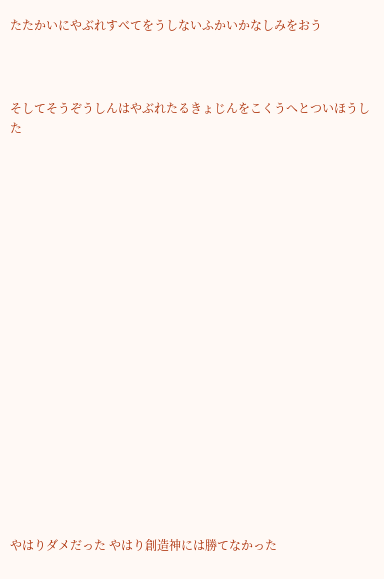たたかいにやぶれすべてをうしないふかいかなしみをおう



そしてそうぞうしんはやぶれたるきょじんをこくうへとついほうした



















やはりダメだった やはり創造神には勝てなかった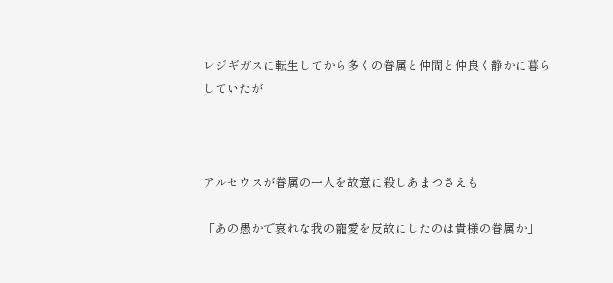レジギガスに転生してから多くの眷属と仲間と仲良く静かに暮らしていたが



アルセウスが眷属の一人を故意に殺しあまつさえも

「あの愚かで哀れな我の寵愛を反故にしたのは貴様の眷属か」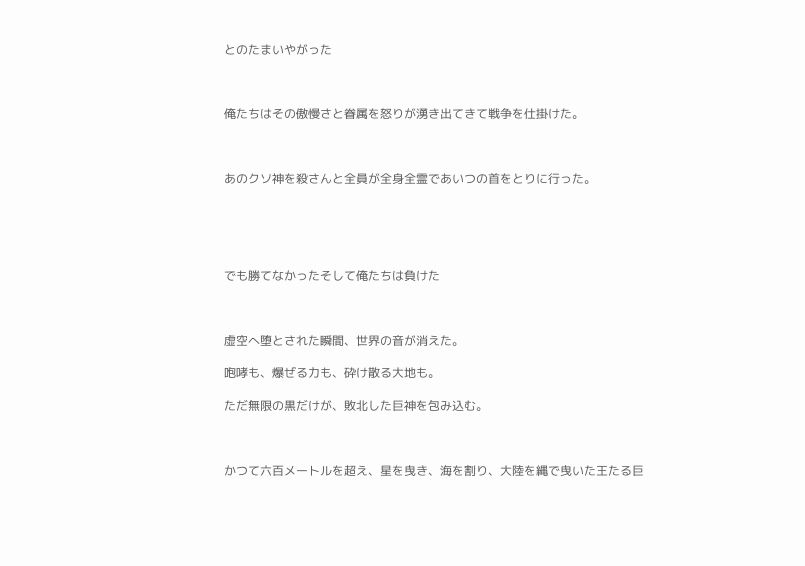とのたまいやがった



俺たちはその傲慢さと眷属を怒りが湧き出てきて戦争を仕掛けた。



あのクソ神を殺さんと全員が全身全霊であいつの首をとりに行った。





でも勝てなかったそして俺たちは負けた



虚空へ堕とされた瞬間、世界の音が消えた。

咆哮も、爆ぜる力も、砕け散る大地も。

ただ無限の黒だけが、敗北した巨神を包み込む。



かつて六百メートルを超え、星を曳き、海を割り、大陸を縄で曳いた王たる巨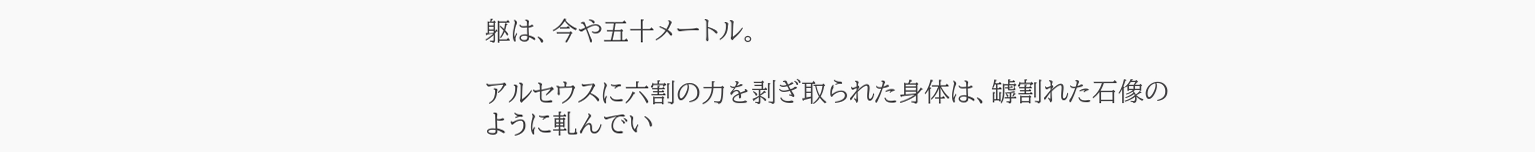躯は、今や五十メートル。

アルセウスに六割の力を剥ぎ取られた身体は、罅割れた石像のように軋んでい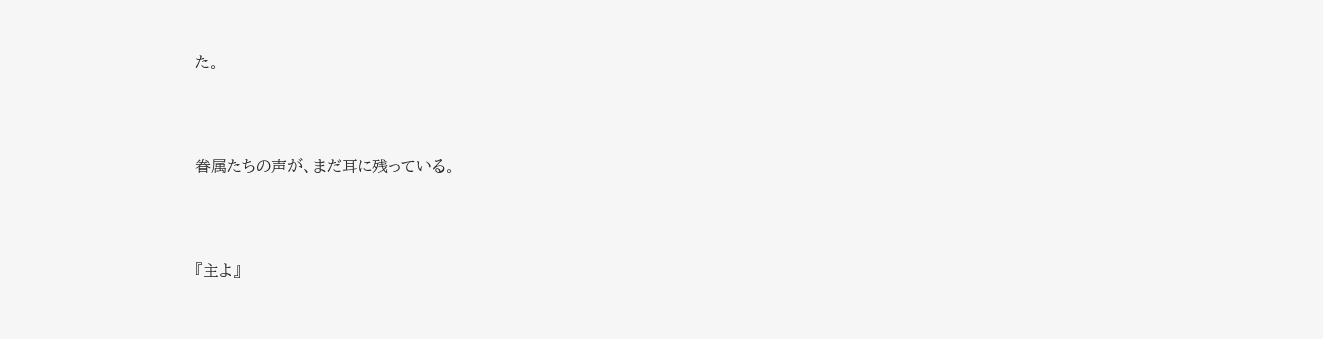た。



眷属たちの声が、まだ耳に残っている。



『主よ』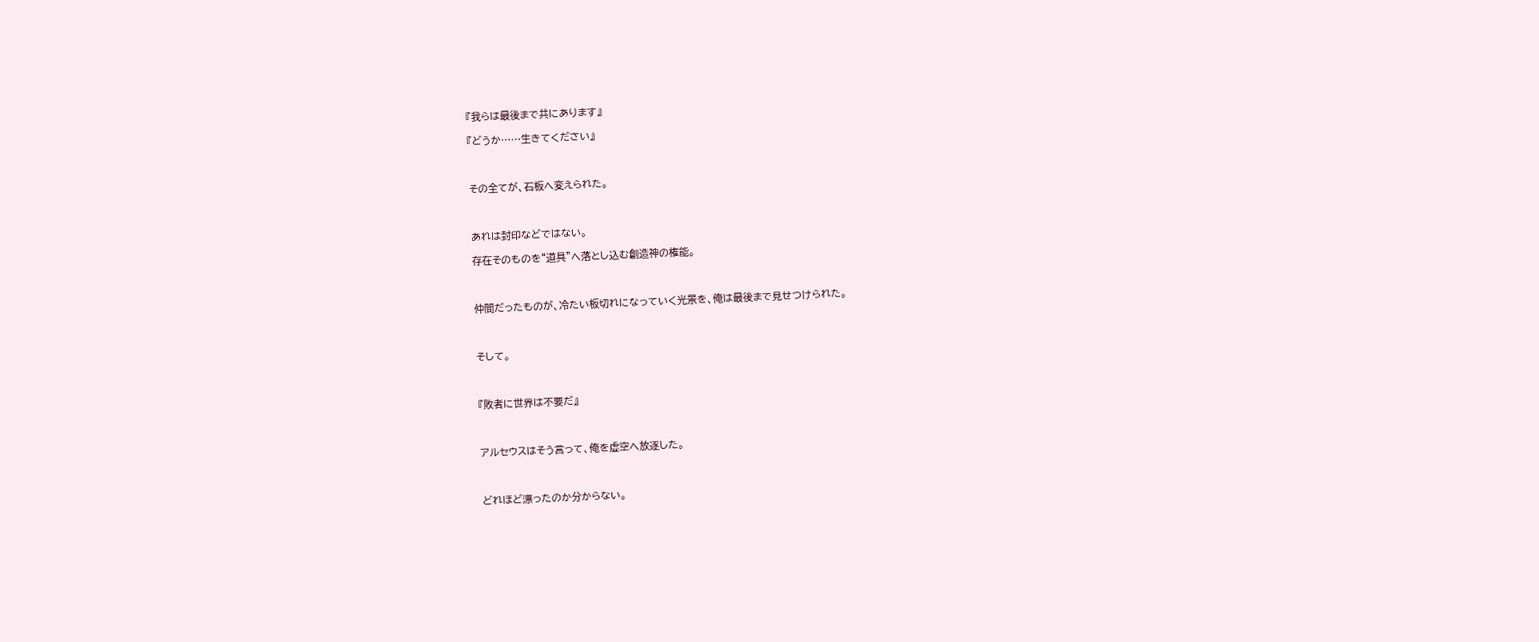『我らは最後まで共にあります』

『どうか……生きてください』



その全てが、石板へ変えられた。



あれは封印などではない。

存在そのものを“道具”へ落とし込む創造神の権能。



仲間だったものが、冷たい板切れになっていく光景を、俺は最後まで見せつけられた。



そして。



『敗者に世界は不要だ』



アルセウスはそう言って、俺を虚空へ放逐した。



どれほど漂ったのか分からない。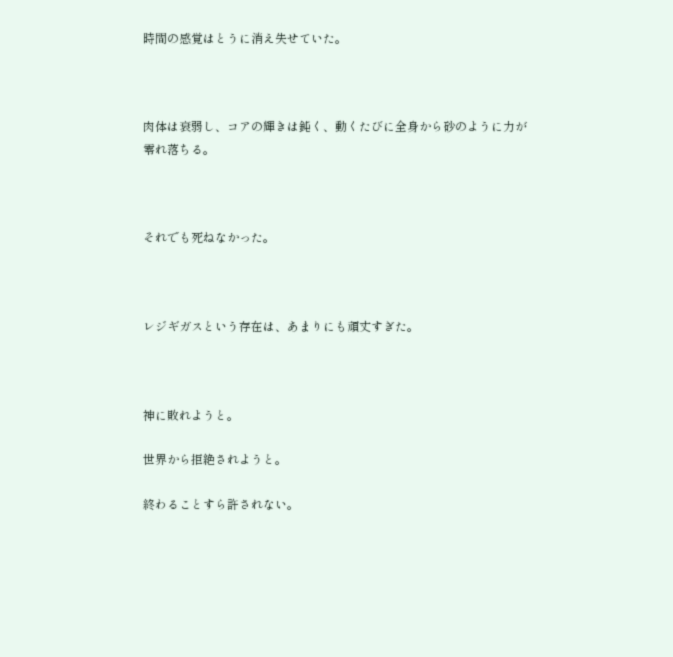時間の感覚はとうに消え失せていた。



肉体は衰弱し、コアの輝きは鈍く、動くたびに全身から砂のように力が零れ落ちる。



それでも死ねなかった。



レジギガスという存在は、あまりにも頑丈すぎた。



神に敗れようと。

世界から拒絶されようと。

終わることすら許されない。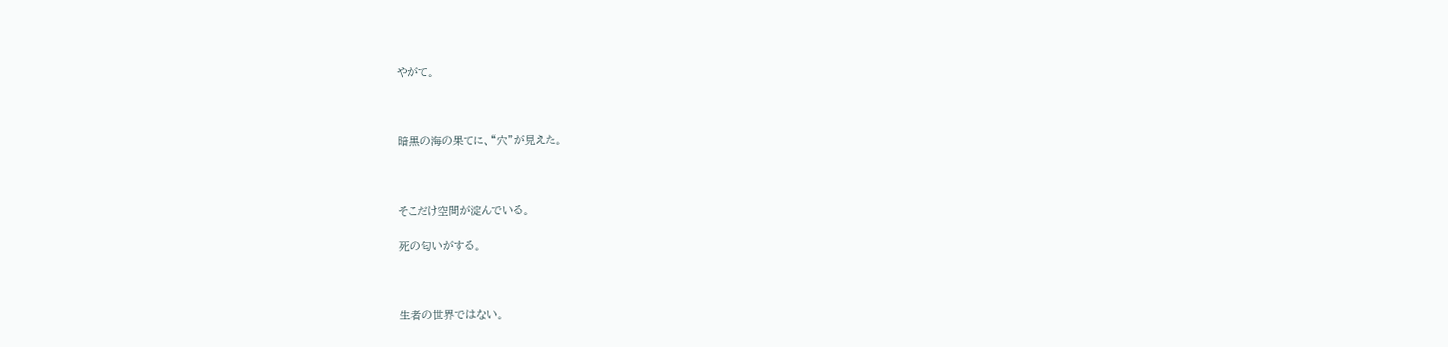やがて。



暗黒の海の果てに、“穴”が見えた。



そこだけ空間が淀んでいる。

死の匂いがする。



生者の世界ではない。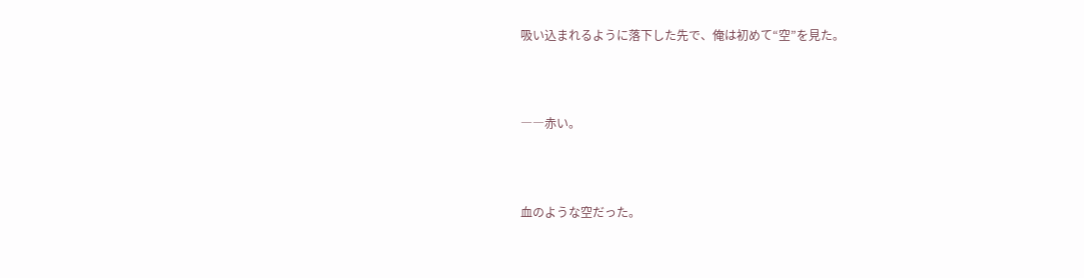吸い込まれるように落下した先で、俺は初めて“空”を見た。



――赤い。



血のような空だった。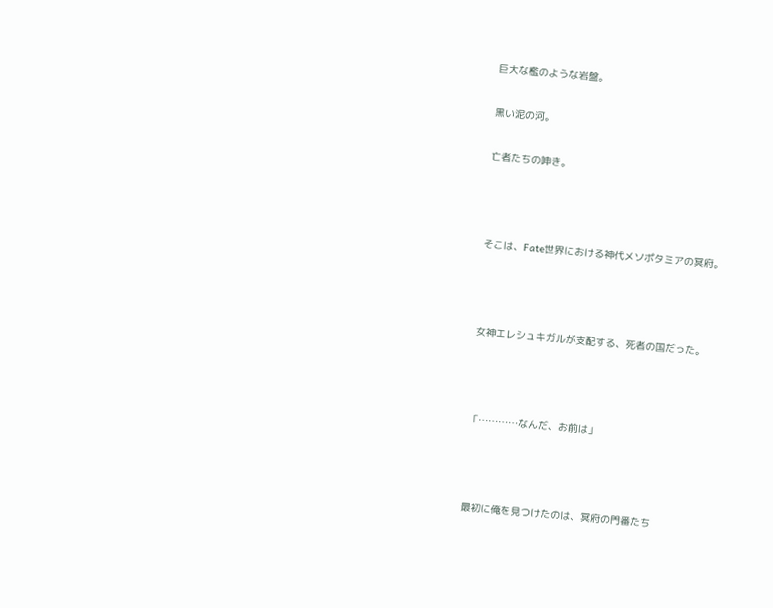巨大な檻のような岩盤。

黒い泥の河。

亡者たちの呻き。



そこは、Fate世界における神代メソポタミアの冥府。



女神エレシュキガルが支配する、死者の国だった。



「…………なんだ、お前は」



最初に俺を見つけたのは、冥府の門番たち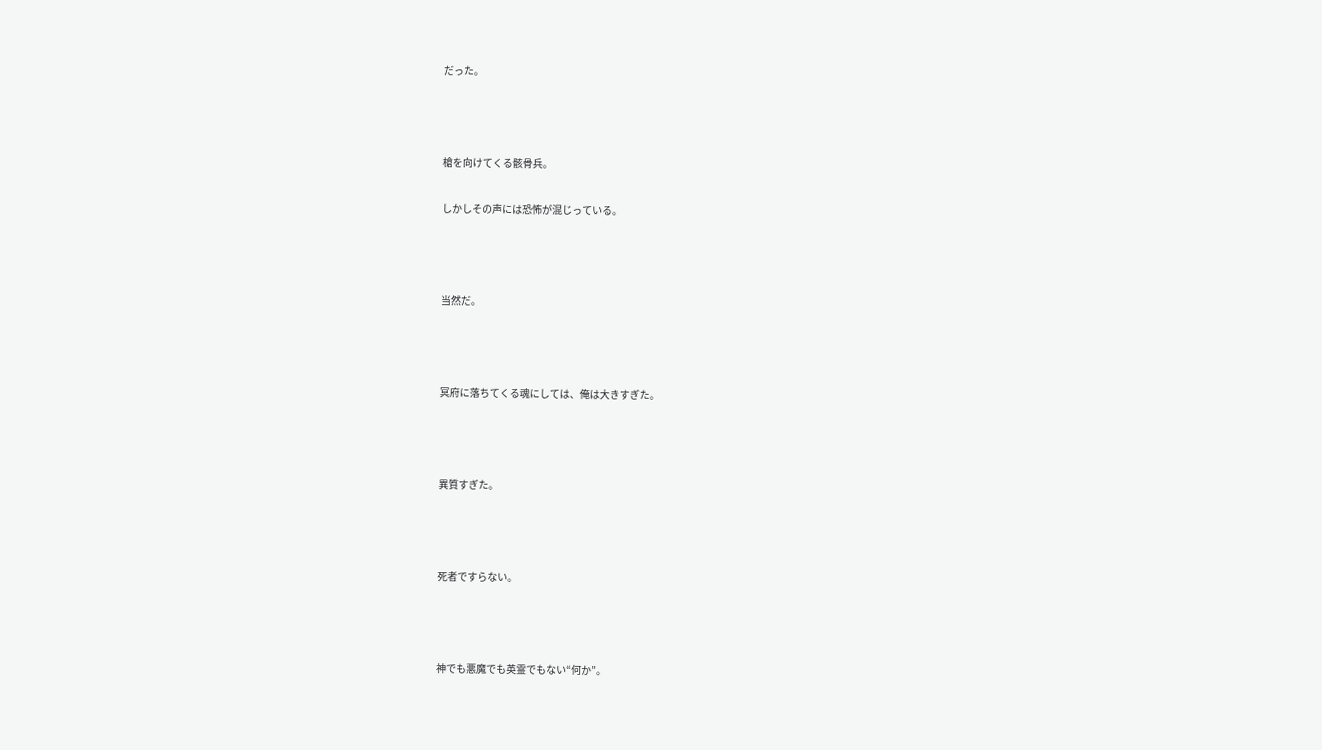だった。



槍を向けてくる骸骨兵。

しかしその声には恐怖が混じっている。



当然だ。



冥府に落ちてくる魂にしては、俺は大きすぎた。



異質すぎた。



死者ですらない。



神でも悪魔でも英霊でもない“何か”。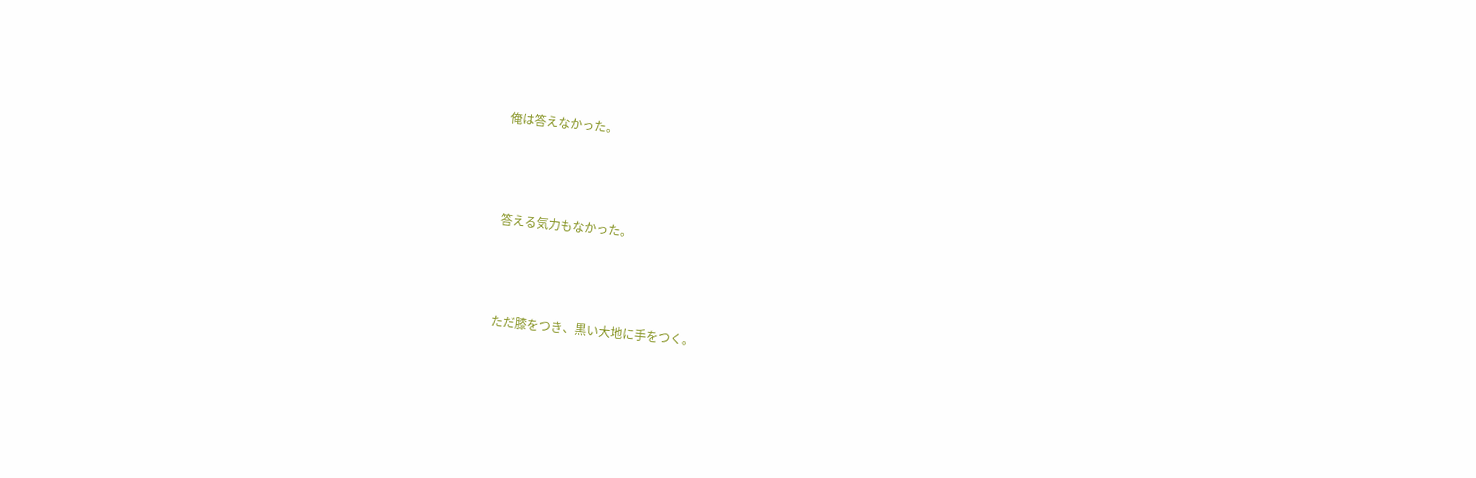俺は答えなかった。



答える気力もなかった。



ただ膝をつき、黒い大地に手をつく。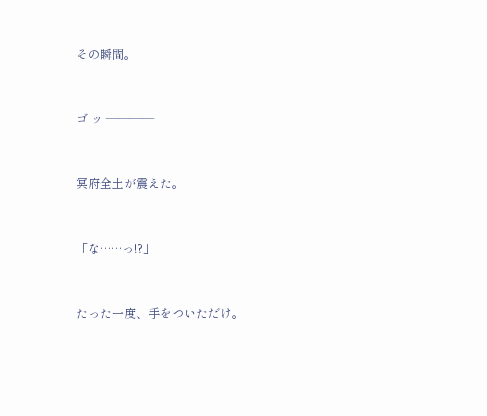その瞬間。



ゴ ッ ――――



冥府全土が震えた。



「な……っ!?」



たった一度、手をついただけ。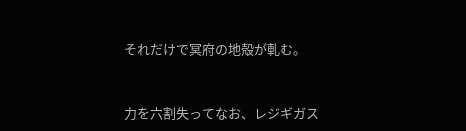それだけで冥府の地殻が軋む。



力を六割失ってなお、レジギガス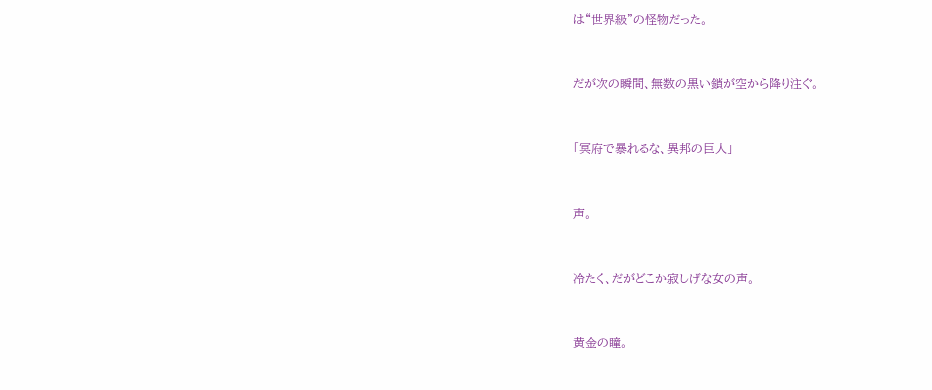は“世界級”の怪物だった。



だが次の瞬間、無数の黒い鎖が空から降り注ぐ。



「冥府で暴れるな、異邦の巨人」



声。



冷たく、だがどこか寂しげな女の声。



黄金の瞳。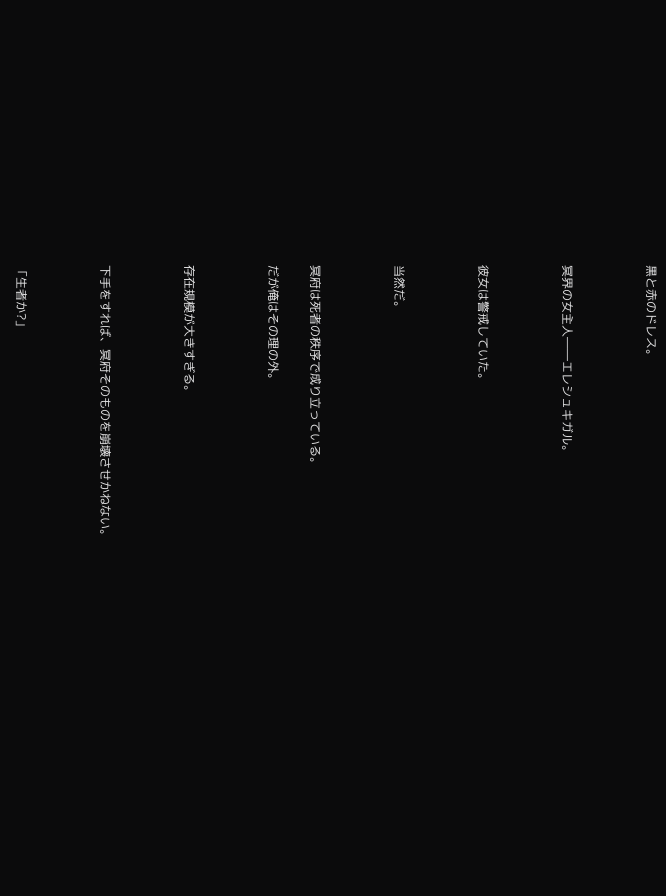黒と赤のドレス。



冥界の女主人――エレシュキガル。



彼女は警戒していた。



当然だ。



冥府は死者の秩序で成り立っている。

だが俺はその理の外。



存在規模が大きすぎる。



下手をすれば、冥府そのものを崩壊させかねない。



「生者か?」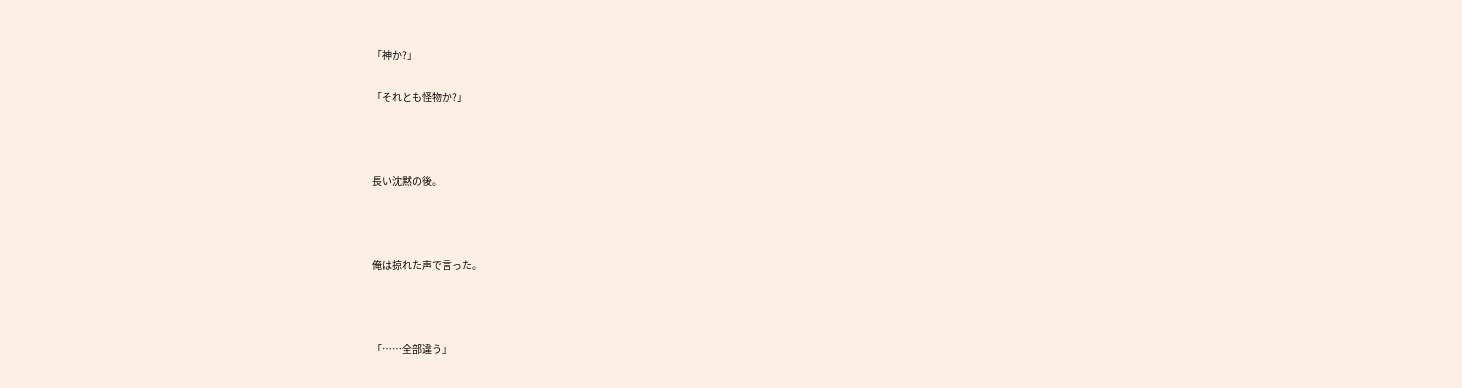「神か?」

「それとも怪物か?」



長い沈黙の後。



俺は掠れた声で言った。



「……全部違う」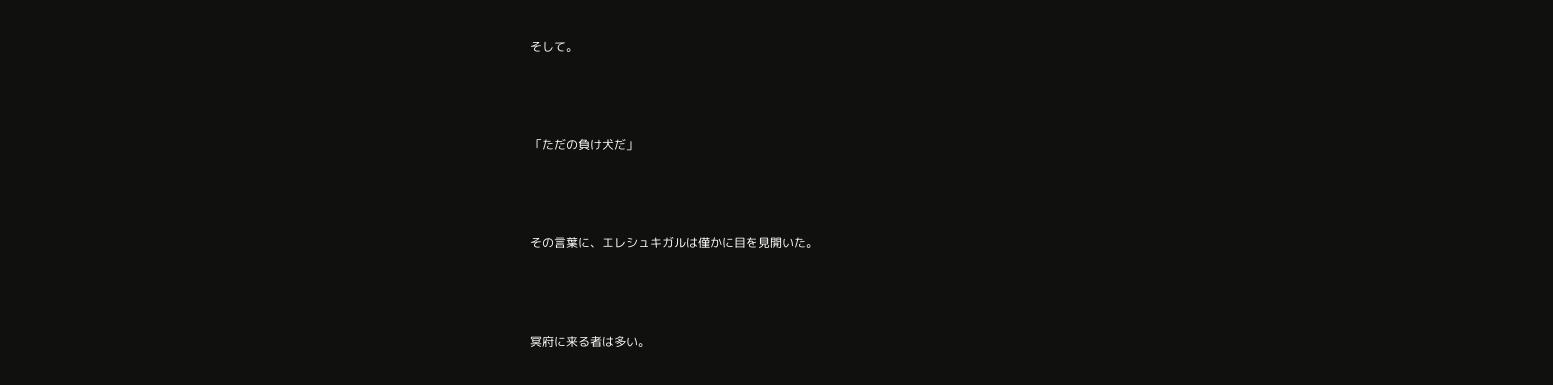そして。



「ただの負け犬だ」



その言葉に、エレシュキガルは僅かに目を見開いた。



冥府に来る者は多い。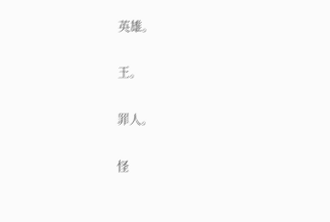英雄。

王。

罪人。

怪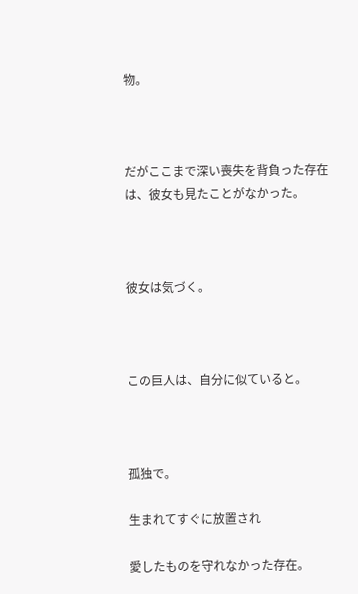物。



だがここまで深い喪失を背負った存在は、彼女も見たことがなかった。



彼女は気づく。



この巨人は、自分に似ていると。



孤独で。

生まれてすぐに放置され

愛したものを守れなかった存在。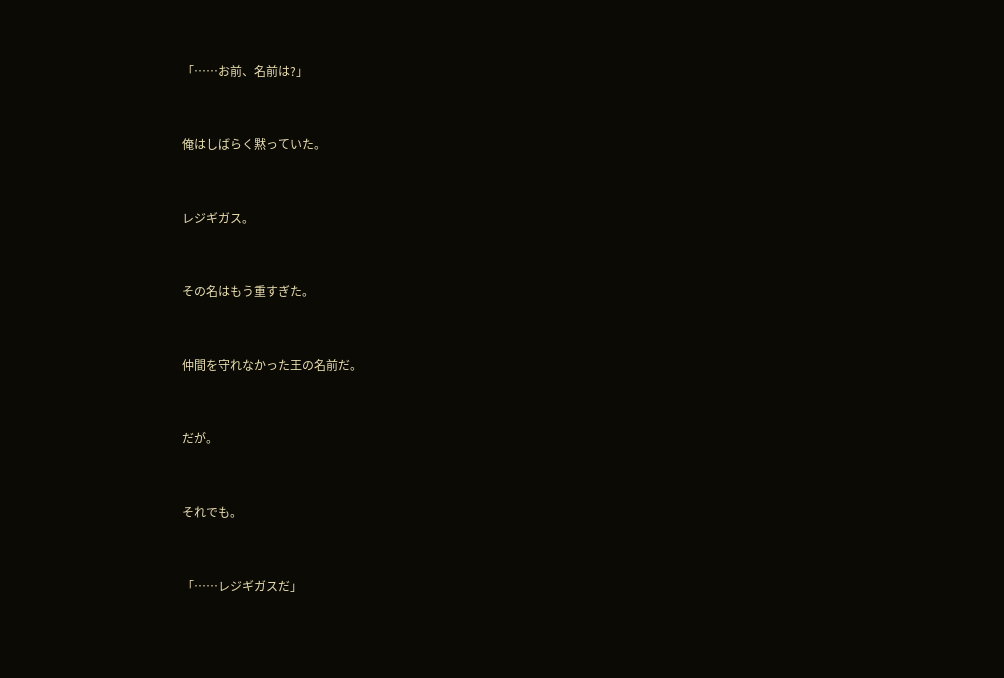「……お前、名前は?」



俺はしばらく黙っていた。



レジギガス。



その名はもう重すぎた。



仲間を守れなかった王の名前だ。



だが。



それでも。



「……レジギガスだ」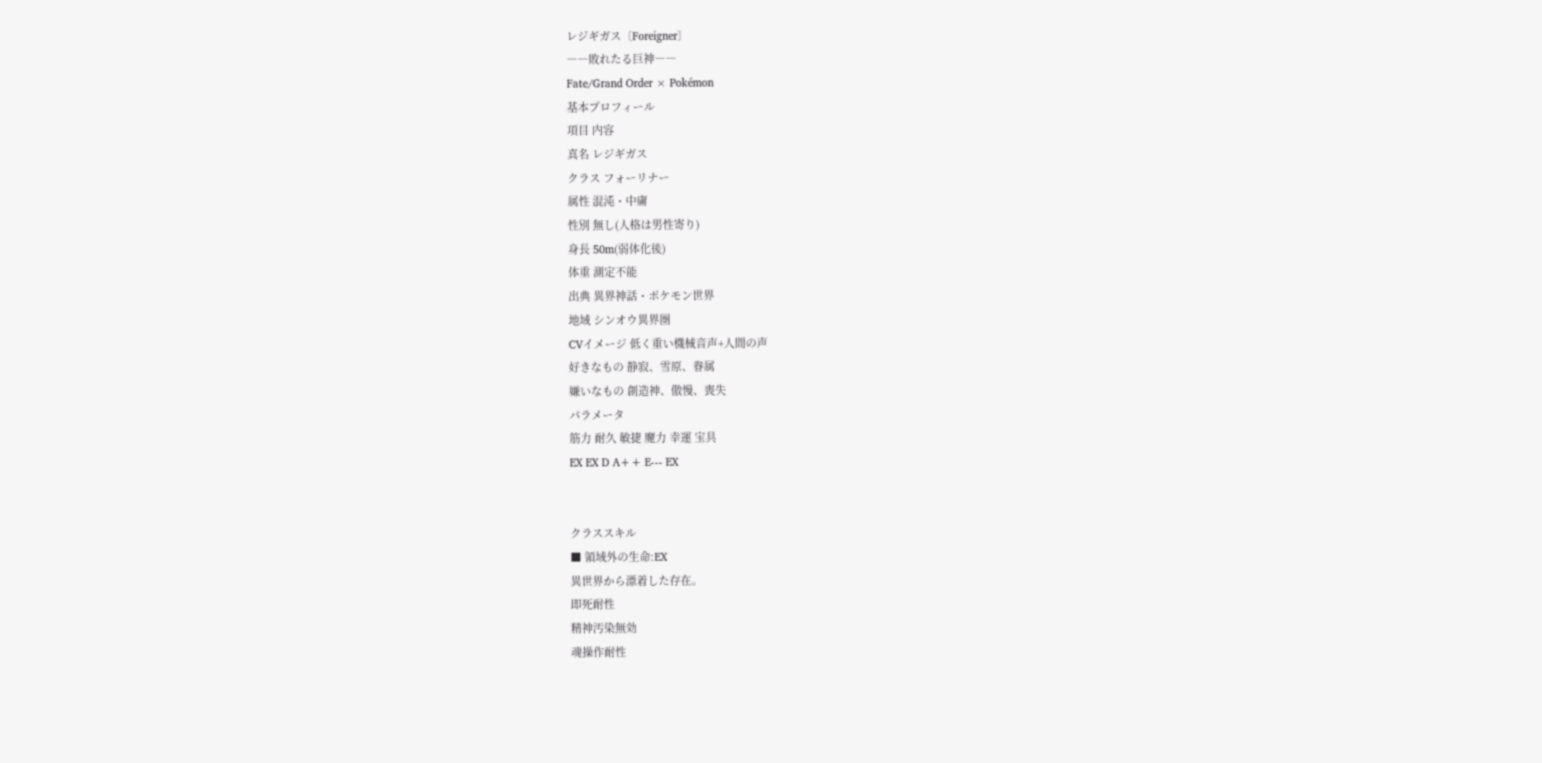レジギガス〔Foreigner〕
――敗れたる巨神――
Fate/Grand Order × Pokémon
基本プロフィール
項目 内容
真名 レジギガス
クラス フォーリナー
属性 混沌・中庸
性別 無し(人格は男性寄り)
身長 50m(弱体化後)
体重 測定不能
出典 異界神話・ポケモン世界
地域 シンオウ異界圏
CVイメージ 低く重い機械音声+人間の声
好きなもの 静寂、雪原、眷属
嫌いなもの 創造神、傲慢、喪失
パラメータ
筋力 耐久 敏捷 魔力 幸運 宝具
EX EX D A++ E--- EX


クラススキル
■ 領域外の生命:EX
異世界から漂着した存在。
即死耐性
精神汚染無効
魂操作耐性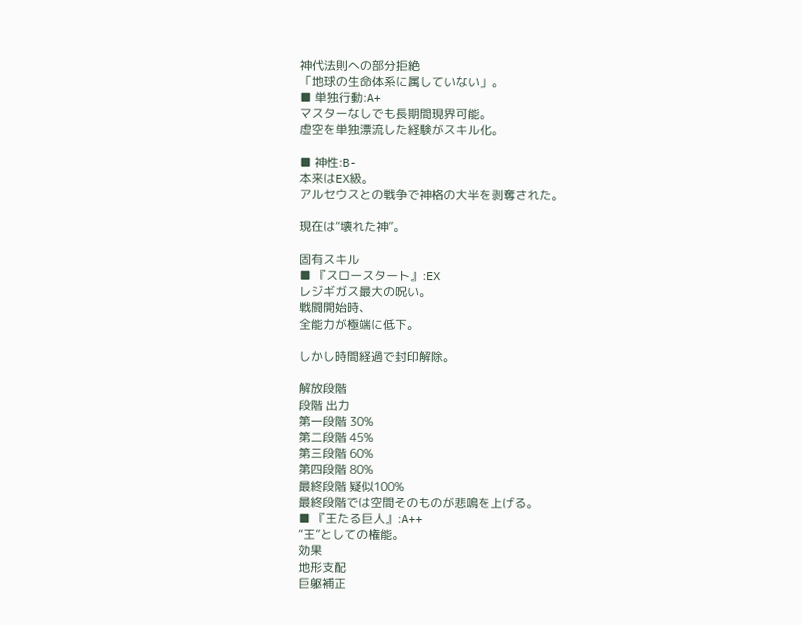神代法則への部分拒絶
「地球の生命体系に属していない」。
■ 単独行動:A+
マスターなしでも長期間現界可能。
虚空を単独漂流した経験がスキル化。

■ 神性:B-
本来はEX級。
アルセウスとの戦争で神格の大半を剥奪された。

現在は“壊れた神”。

固有スキル
■ 『スロースタート』:EX
レジギガス最大の呪い。
戦闘開始時、
全能力が極端に低下。

しかし時間経過で封印解除。

解放段階
段階 出力
第一段階 30%
第二段階 45%
第三段階 60%
第四段階 80%
最終段階 疑似100%
最終段階では空間そのものが悲鳴を上げる。
■ 『王たる巨人』:A++
“王”としての権能。
効果
地形支配
巨躯補正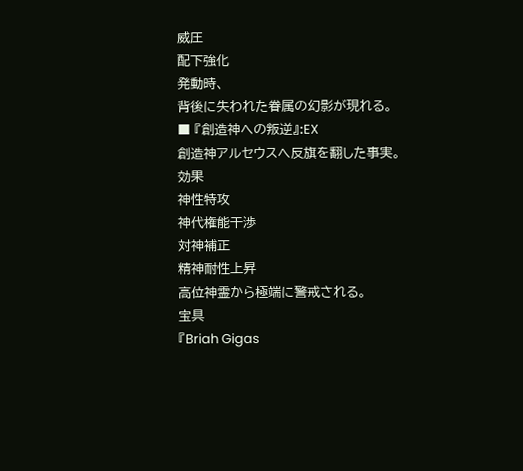威圧
配下強化
発動時、
背後に失われた眷属の幻影が現れる。
■ 『創造神への叛逆』:EX
創造神アルセウスへ反旗を翻した事実。
効果
神性特攻
神代権能干渉
対神補正
精神耐性上昇
高位神霊から極端に警戒される。
宝具
『Briah Gigas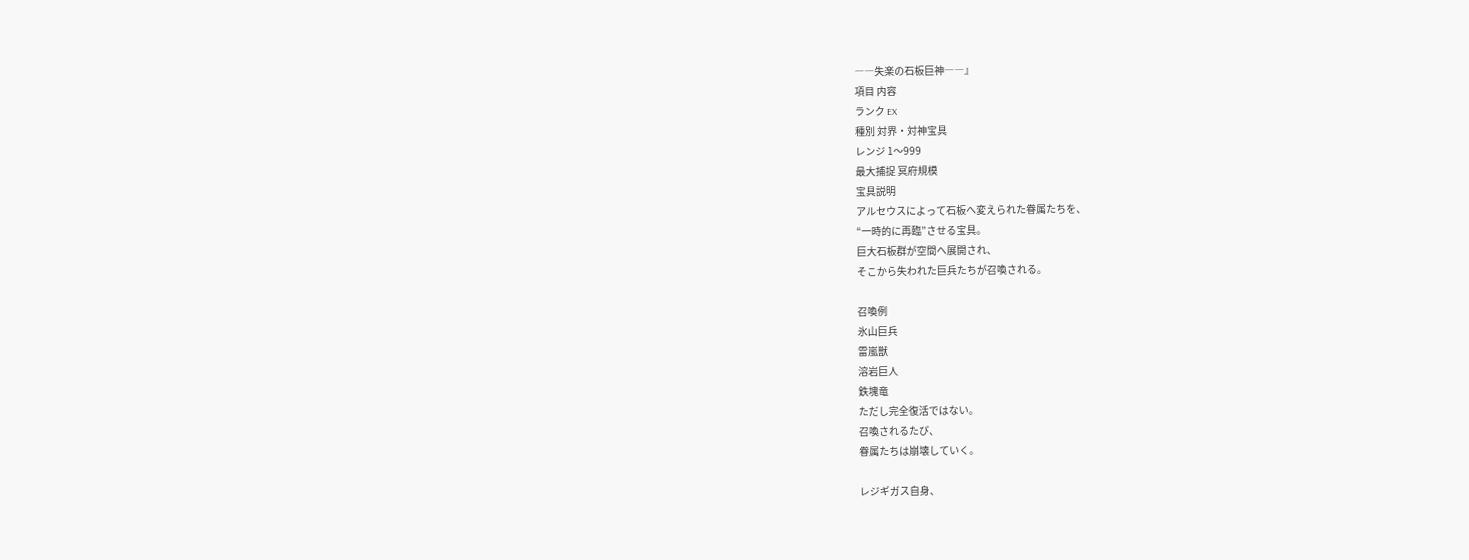――失楽の石板巨神――』
項目 内容
ランク EX
種別 対界・対神宝具
レンジ 1〜999
最大捕捉 冥府規模
宝具説明
アルセウスによって石板へ変えられた眷属たちを、
“一時的に再臨”させる宝具。
巨大石板群が空間へ展開され、
そこから失われた巨兵たちが召喚される。

召喚例
氷山巨兵
雷嵐獣
溶岩巨人
鉄塊竜
ただし完全復活ではない。
召喚されるたび、
眷属たちは崩壊していく。

レジギガス自身、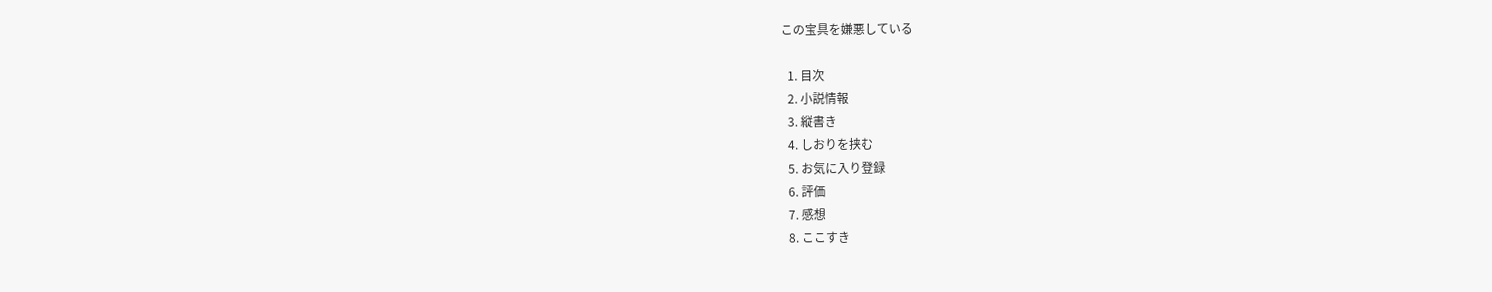この宝具を嫌悪している

  1. 目次
  2. 小説情報
  3. 縦書き
  4. しおりを挟む
  5. お気に入り登録
  6. 評価
  7. 感想
  8. ここすき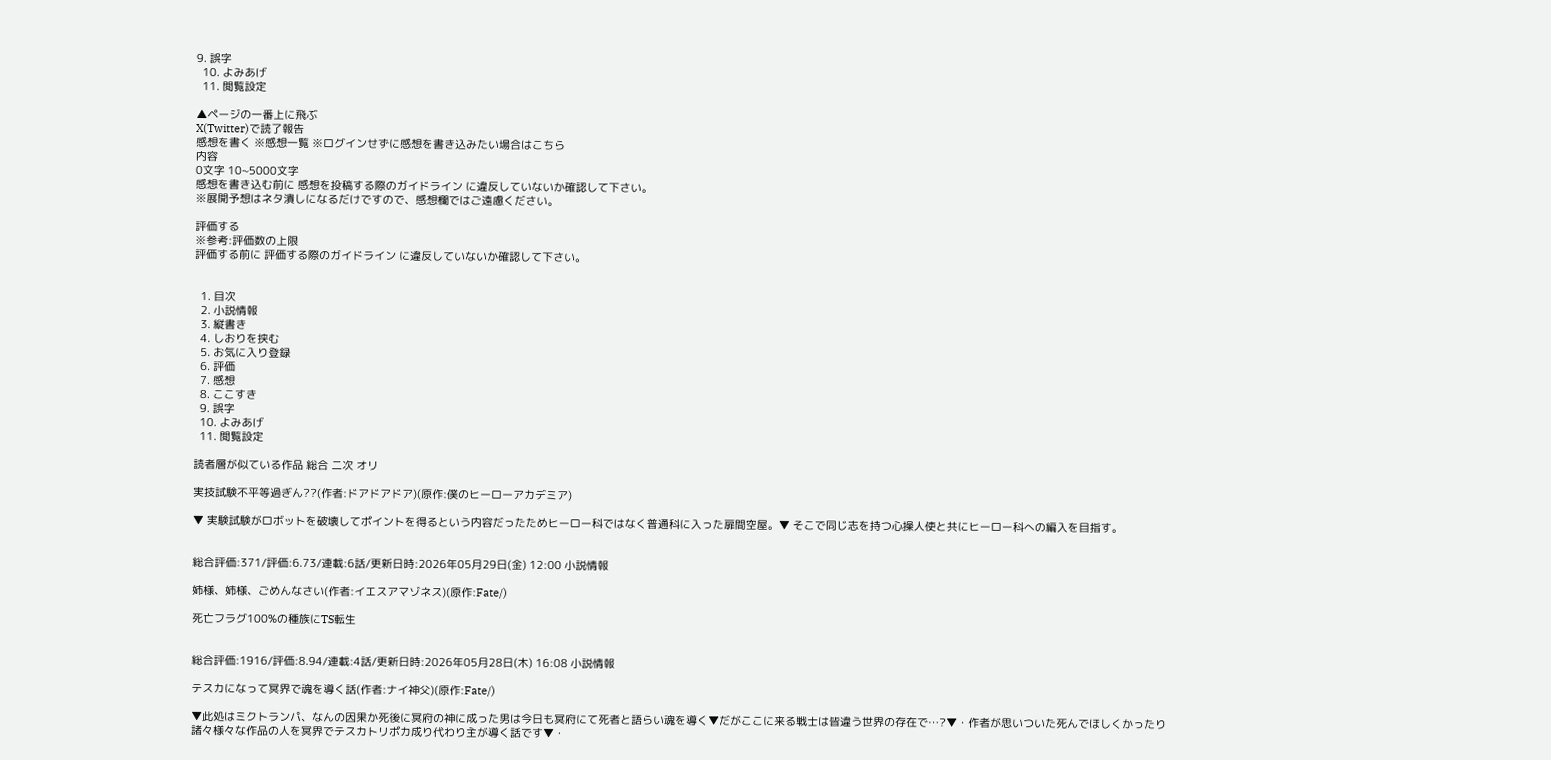9. 誤字
  10. よみあげ
  11. 閲覧設定

▲ページの一番上に飛ぶ
X(Twitter)で読了報告
感想を書く ※感想一覧 ※ログインせずに感想を書き込みたい場合はこちら
内容
0文字 10~5000文字
感想を書き込む前に 感想を投稿する際のガイドライン に違反していないか確認して下さい。
※展開予想はネタ潰しになるだけですので、感想欄ではご遠慮ください。

評価する
※参考:評価数の上限
評価する前に 評価する際のガイドライン に違反していないか確認して下さい。


  1. 目次
  2. 小説情報
  3. 縦書き
  4. しおりを挟む
  5. お気に入り登録
  6. 評価
  7. 感想
  8. ここすき
  9. 誤字
  10. よみあげ
  11. 閲覧設定

読者層が似ている作品 総合 二次 オリ

実技試験不平等過ぎん??(作者:ドアドアドア)(原作:僕のヒーローアカデミア)

▼ 実験試験がロボットを破壊してポイントを得るという内容だったためヒーロー科ではなく普通科に入った扉間空屋。▼ そこで同じ志を持つ心操人使と共にヒーロー科への編入を目指す。


総合評価:371/評価:6.73/連載:6話/更新日時:2026年05月29日(金) 12:00 小説情報

姉様、姉様、ごめんなさい(作者:イエスアマゾネス)(原作:Fate/)

死亡フラグ100%の種族にTS転生


総合評価:1916/評価:8.94/連載:4話/更新日時:2026年05月28日(木) 16:08 小説情報

テスカになって冥界で魂を導く話(作者:ナイ神父)(原作:Fate/)

▼此処はミクトランパ、なんの因果か死後に冥府の神に成った男は今日も冥府にて死者と語らい魂を導く▼だがここに来る戦士は皆違う世界の存在で…?▼・作者が思いついた死んでほしくかったり諸々様々な作品の人を冥界でテスカトリポカ成り代わり主が導く話です▼・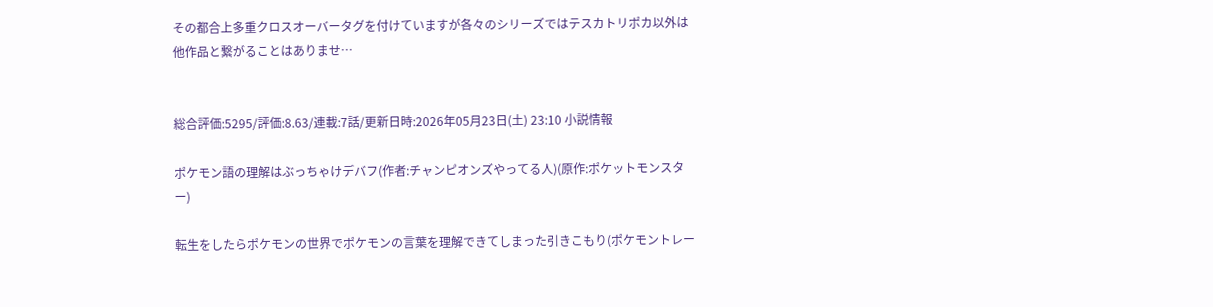その都合上多重クロスオーバータグを付けていますが各々のシリーズではテスカトリポカ以外は他作品と繋がることはありませ…


総合評価:5295/評価:8.63/連載:7話/更新日時:2026年05月23日(土) 23:10 小説情報

ポケモン語の理解はぶっちゃけデバフ(作者:チャンピオンズやってる人)(原作:ポケットモンスター)

転生をしたらポケモンの世界でポケモンの言葉を理解できてしまった引きこもり(ポケモントレー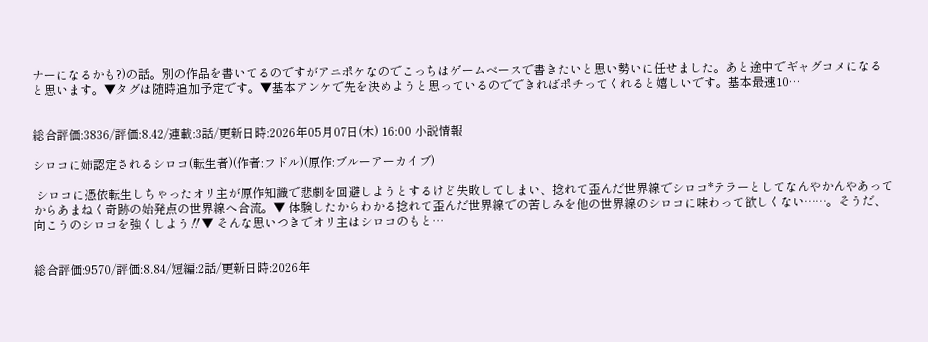ナーになるかも?)の話。別の作品を書いてるのですがアニポケなのでこっちはゲームベースで書きたいと思い勢いに任せました。あと途中でギャグコメになると思います。▼タグは随時追加予定です。▼基本アンケで先を決めようと思っているのでできればポチってくれると嬉しいです。基本最速10…


総合評価:3836/評価:8.42/連載:3話/更新日時:2026年05月07日(木) 16:00 小説情報

シロコに姉認定されるシロコ(転生者)(作者:フドル)(原作:ブルーアーカイブ)

 シロコに憑依転生しちゃったオリ主が原作知識で悲劇を回避しようとするけど失敗してしまい、捻れて歪んだ世界線でシロコ*テラーとしてなんやかんやあってからあまねく奇跡の始発点の世界線へ合流。▼ 体験したからわかる捻れて歪んだ世界線での苦しみを他の世界線のシロコに味わって欲しくない……。そうだ、向こうのシロコを強くしよう‼▼ そんな思いつきでオリ主はシロコのもと…


総合評価:9570/評価:8.84/短編:2話/更新日時:2026年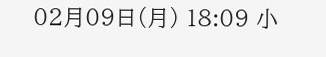02月09日(月) 18:09 小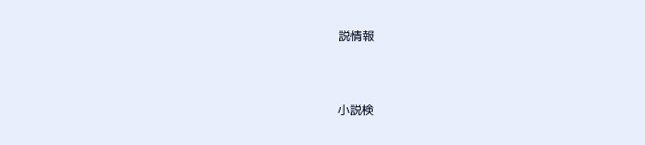説情報


小説検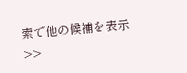索で他の候補を表示>>